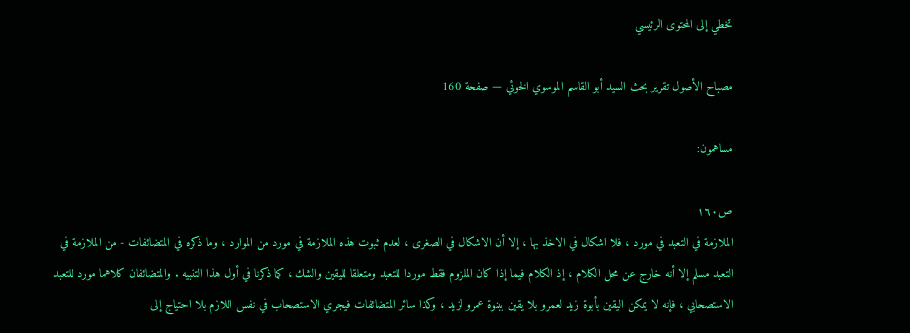تخطي إلى المحتوى الرئيسي

مصباح الأصول تقرير بحث السيد أبو القاسم الموسوي الخوئي — صفحة 160

مساهمون:

ص١٦٠
الملازمة في التعبد في مورد ، فلا اشكال في الاخذ بها ، إلا أن الاشكال في الصغرى ، لعدم ثبوت هذه الملازمة في مورد من الموارد ، وما ذكره في المتضائفات - من الملازمة في التعبد مسلم إلا أنه خارج عن محل الكلام ، إذ الكلام فيما إذا كان الملزوم فقط موردا للتعبد ومتعلقا لليقين والشك ، كما ذكرنا في أول هذا التنبيه . والمتضائفان كلاهما مورد للتعبد الاستصحابي ، فإنه لا يمكن اليقين بأبوة زيد لعمرو بلا يقين ببنوة عمرو لزيد ، وكذا سائر المتضائفات فيجري الاستصحاب في نفس اللازم بلا احتياج إلى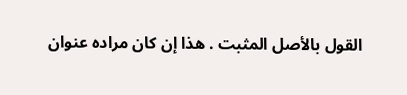القول بالأصل المثبت . هذا إن كان مراده عنوان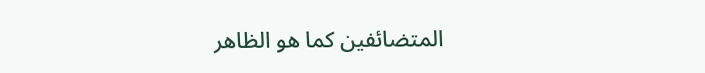المتضائفين كما هو الظاهر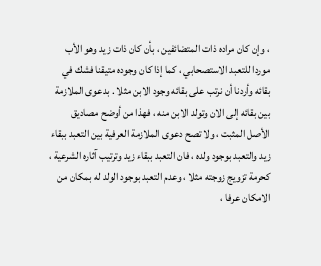، وإن كان مراده ذات المتضائفين ، بأن كان ذات زيد وهو الأب موردا للتعبد الاستصحابي ، كما إذا كان وجوده متيقنا فشك في بقائه وأردنا أن نرتب على بقائه وجود الابن مثلا . بدعوى الملازمة بين بقائه إلى الان وتولد الابن منه ، فهذا من أوضح مصاديق الأصل المثبت ، ولا تصح دعوى الملازمة العرفية بين التعبد ببقاء زيد والتعبد بوجود ولده ، فان التعبد ببقاء زيد وترتيب آثاره الشرعية ، كحرمة تزويج زوجته مثلا ، وعدم التعبد بوجود الولد له بمكان من الامكان عرفا ،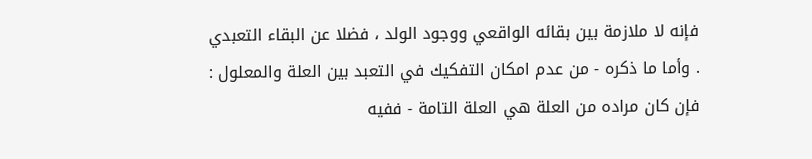فإنه لا ملازمة بين بقائه الواقعي ووجود الولد ، فضلا عن البقاء التعبدي . وأما ما ذكره - من عدم امكان التفكيك في التعبد بين العلة والمعلول : فإن كان مراده من العلة هي العلة التامة - ففيه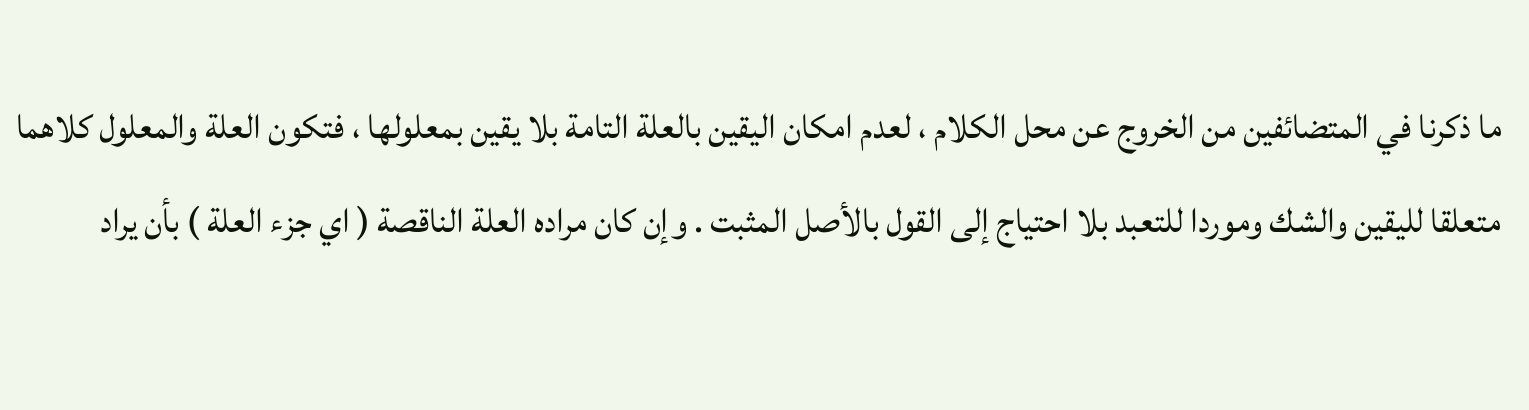ما ذكرنا في المتضائفين من الخروج عن محل الكلام ، لعدم امكان اليقين بالعلة التامة بلا يقين بمعلولها ، فتكون العلة والمعلول كلاهما متعلقا لليقين والشك وموردا للتعبد بلا احتياج إلى القول بالأصل المثبت . وإن كان مراده العلة الناقصة ( اي جزء العلة ) بأن يراد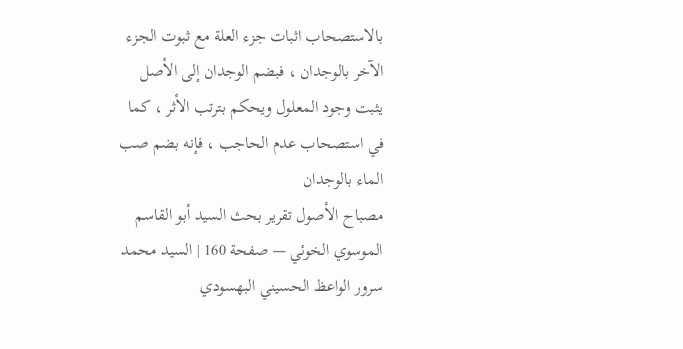بالاستصحاب اثبات جزء العلة مع ثبوت الجزء الآخر بالوجدان ، فبضم الوجدان إلى الأصل يثبت وجود المعلول ويحكم بترتب الأثر ، كما في استصحاب عدم الحاجب ، فإنه بضم صب الماء بالوجدان
مصباح الأصول تقرير بحث السيد أبو القاسم الموسوي الخوئي — صفحة 160 | السيد محمد سرور الواعظ الحسيني البهسودي